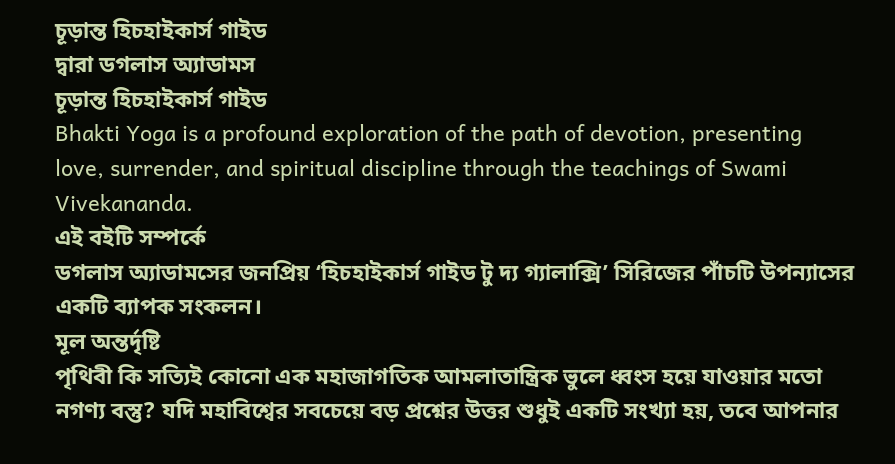চূড়ান্ত হিচহাইকার্স গাইড
দ্বারা ডগলাস অ্যাডামস
চূড়ান্ত হিচহাইকার্স গাইড
Bhakti Yoga is a profound exploration of the path of devotion, presenting love, surrender, and spiritual discipline through the teachings of Swami Vivekananda.
এই বইটি সম্পর্কে
ডগলাস অ্যাডামসের জনপ্রিয় ‘হিচহাইকার্স গাইড টু দ্য গ্যালাক্সি’ সিরিজের পাঁচটি উপন্যাসের একটি ব্যাপক সংকলন।
মূল অন্তর্দৃষ্টি
পৃথিবী কি সত্যিই কোনো এক মহাজাগতিক আমলাতান্ত্রিক ভুলে ধ্বংস হয়ে যাওয়ার মতো নগণ্য বস্তু? যদি মহাবিশ্বের সবচেয়ে বড় প্রশ্নের উত্তর শুধুই একটি সংখ্যা হয়, তবে আপনার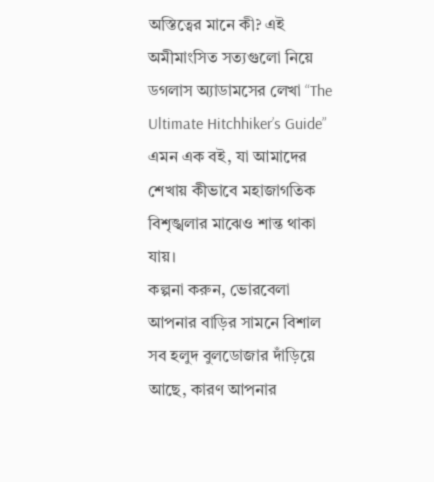অস্তিত্বের মানে কী? এই অমীমাংসিত সত্যগুলো নিয়ে ডগলাস অ্যাডামসের লেখা “The Ultimate Hitchhiker’s Guide” এমন এক বই, যা আমাদের শেখায় কীভাবে মহাজাগতিক বিশৃঙ্খলার মাঝেও শান্ত থাকা যায়।
কল্পনা করুন, ভোরবেলা আপনার বাড়ির সামনে বিশাল সব হলুদ বুলডোজার দাঁড়িয়ে আছে, কারণ আপনার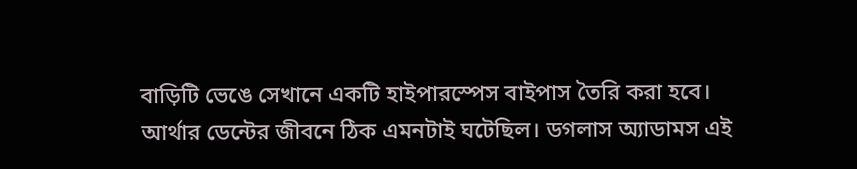বাড়িটি ভেঙে সেখানে একটি হাইপারস্পেস বাইপাস তৈরি করা হবে। আর্থার ডেন্টের জীবনে ঠিক এমনটাই ঘটেছিল। ডগলাস অ্যাডামস এই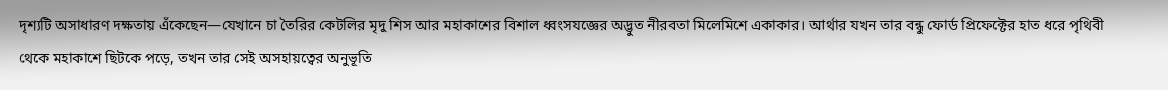দৃশ্যটি অসাধারণ দক্ষতায় এঁকেছেন—যেখানে চা তৈরির কেটলির মৃদু শিস আর মহাকাশের বিশাল ধ্বংসযজ্ঞের অদ্ভুত নীরবতা মিলেমিশে একাকার। আর্থার যখন তার বন্ধু ফোর্ড প্রিফেক্টের হাত ধরে পৃথিবী থেকে মহাকাশে ছিটকে পড়ে, তখন তার সেই অসহায়ত্বের অনুভূতি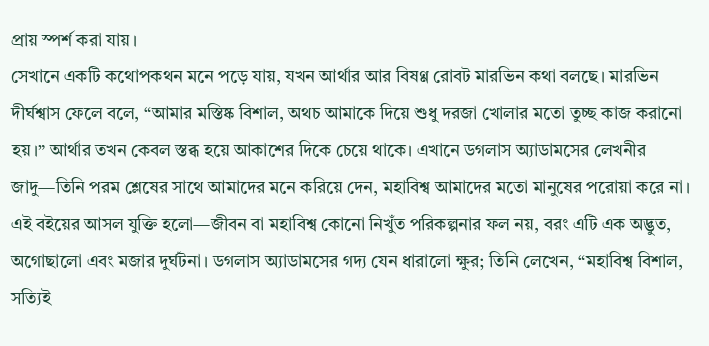প্রায় স্পর্শ করা যায়।
সেখানে একটি কথোপকথন মনে পড়ে যায়, যখন আর্থার আর বিষণ্ণ রোবট মারভিন কথা বলছে। মারভিন দীর্ঘশ্বাস ফেলে বলে, “আমার মস্তিষ্ক বিশাল, অথচ আমাকে দিয়ে শুধু দরজা খোলার মতো তুচ্ছ কাজ করানো হয়।” আর্থার তখন কেবল স্তব্ধ হয়ে আকাশের দিকে চেয়ে থাকে। এখানে ডগলাস অ্যাডামসের লেখনীর জাদু—তিনি পরম শ্লেষের সাথে আমাদের মনে করিয়ে দেন, মহাবিশ্ব আমাদের মতো মানুষের পরোয়া করে না।
এই বইয়ের আসল যুক্তি হলো—জীবন বা মহাবিশ্ব কোনো নিখুঁত পরিকল্পনার ফল নয়, বরং এটি এক অদ্ভুত, অগোছালো এবং মজার দুর্ঘটনা। ডগলাস অ্যাডামসের গদ্য যেন ধারালো ক্ষুর; তিনি লেখেন, “মহাবিশ্ব বিশাল, সত্যিই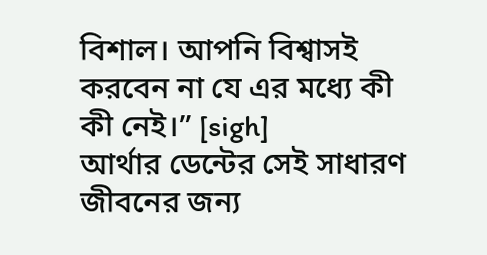বিশাল। আপনি বিশ্বাসই করবেন না যে এর মধ্যে কী কী নেই।” [sigh]
আর্থার ডেন্টের সেই সাধারণ জীবনের জন্য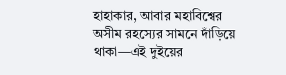হাহাকার, আবার মহাবিশ্বের অসীম রহস্যের সামনে দাঁড়িয়ে থাকা—এই দুইয়ের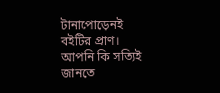টানাপোড়েনই বইটির প্রাণ। আপনি কি সত্যিই জানতে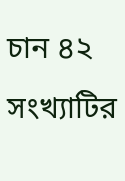চান ৪২ সংখ্যাটির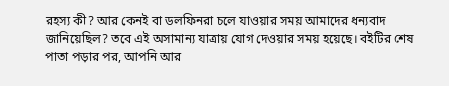রহস্য কী? আর কেনই বা ডলফিনরা চলে যাওয়ার সময় আমাদের ধন্যবাদ জানিয়েছিল? তবে এই অসামান্য যাত্রায় যোগ দেওয়ার সময় হয়েছে। বইটির শেষ পাতা পড়ার পর, আপনি আর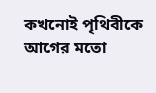কখনোই পৃথিবীকে আগের মতো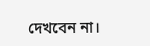দেখবেন না।